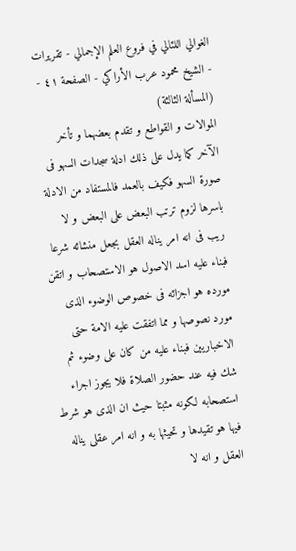الغوالي اللئالي في فروع العلم الإجمالي - تقريرات - الشيخ محمود عرب الأراكي - الصفحة ٤١ - (المسألة الثالثة)
الموالات و القواطع و تقدم بعضهما و تأخر الآخر كما يدل على ذلك ادلة سجدات السهو فى صورة السهو فكيف بالعمد فالمستفاد من الادلة باسرها لزوم ترتب البعض على البعض و لا ريب فى انه امر يناله العقل بجعل منشائه شرعا فبناء عليه اسد الاصول هو الاستصحاب و اتقن مورده هو اجزائه فى خصوص الوضوء الذى مورد نصوصها و مما اتفقت عليه الامة حتى الاخباريين فبناء عليه من كان على وضوء ثم شك فيه عند حضور الصلاة فلا يجوز اجراء استصحابه لكونه مثبتا حيث ان الذى هو شرط فيها هو تقيدها و تحيثها به و انه امر عقلى يناله العقل و انه لا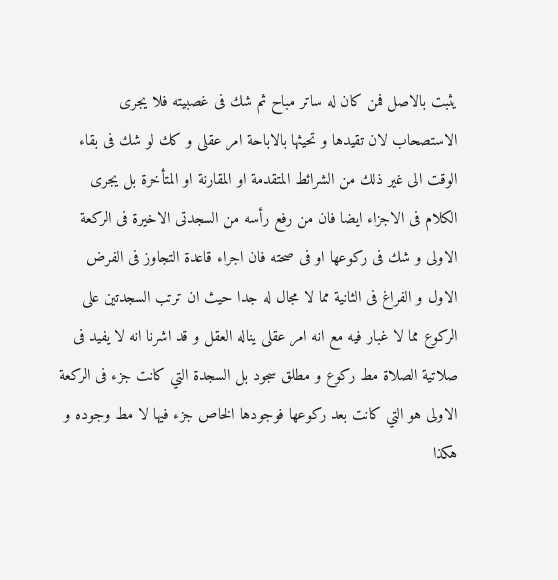يثبت بالاصل فمن كان له ساتر مباح ثم شك فى غصبيته فلا يجرى الاستصحاب لان تقيدها و تحيثها بالاباحة امر عقلى و كك لو شك فى بقاء الوقت الى غير ذلك من الشرائط المتقدمة او المقارنة او المتأخرة بل يجرى الكلام فى الاجزاء ايضا فان من رفع رأسه من السجدتى الاخيرة فى الركعة الاولى و شك فى ركوعها او فى صحته فان اجراء قاعدة التجاوز فى الفرض الاول و الفراغ فى الثانية مما لا مجال له جدا حيث ان ترتب السجدتين على الركوع مما لا غبار فيه مع انه امر عقلى يناله العقل و قد اشرنا انه لا يفيد فى صلاتية الصلاة مط ركوع و مطلق سجود بل السجدة التي كانت جزء فى الركعة الاولى هو التي كانت بعد ركوعها فوجودها الخاص جزء فيها لا مط وجوده و هكذا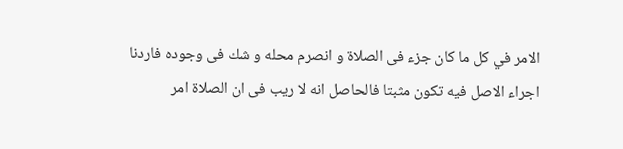الامر في كل ما كان جزء فى الصلاة و انصرم محله و شك فى وجوده فاردنا اجراء الاصل فيه تكون مثبتا فالحاصل انه لا ريب فى ان الصلاة امر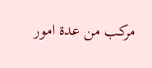مركب من عدة امور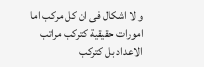و لا اشكال فى ان كل مركب اما امورات حقيقية كتركب مراتب الاعداد بل كتركب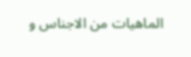الماهيات من الاجناس و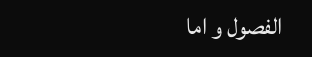الفصول و اما